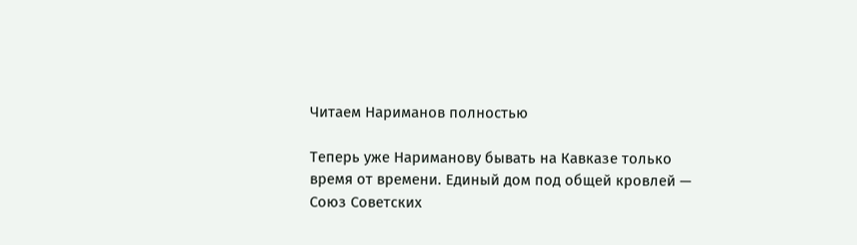Читаем Нариманов полностью

Теперь уже Нариманову бывать на Кавказе только время от времени. Единый дом под общей кровлей — Союз Советских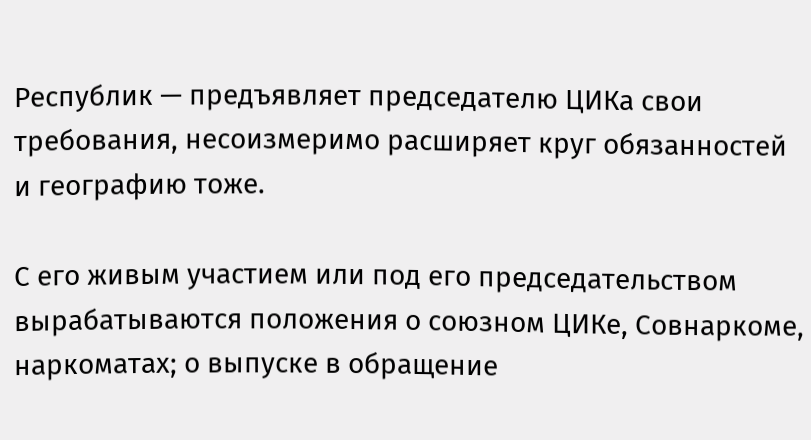Республик — предъявляет председателю ЦИКа свои требования, несоизмеримо расширяет круг обязанностей и географию тоже.

С его живым участием или под его председательством вырабатываются положения о союзном ЦИКе, Совнаркоме, наркоматах; о выпуске в обращение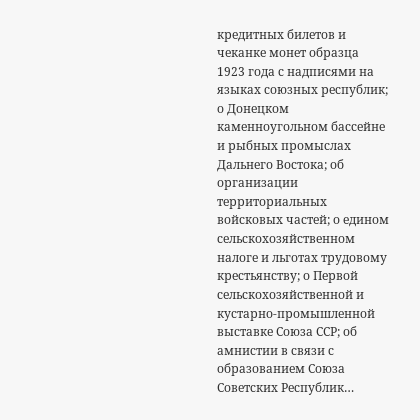кредитных билетов и чеканке монет образца 1923 года с надписями на языках союзных республик; о Донецком каменноугольном бассейне и рыбных промыслах Дальнего Востока; об организации территориальных войсковых частей; о едином сельскохозяйственном налоге и льготах трудовому крестьянству; о Первой сельскохозяйственной и кустарно-промышленной выставке Союза ССР; об амнистии в связи с образованием Союза Советских Республик…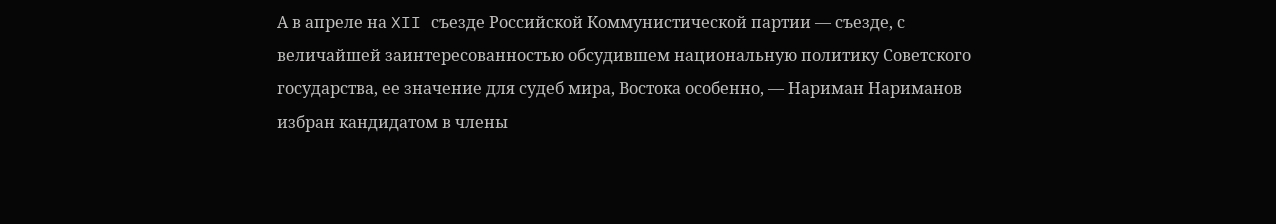А в апреле на XII съезде Российской Коммунистической партии — съезде, с величайшей заинтересованностью обсудившем национальную политику Советского государства, ее значение для судеб мира, Востока особенно, — Нариман Нариманов избран кандидатом в члены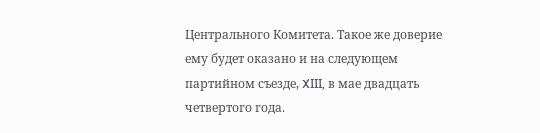Центрального Комитета. Такое же доверие ему будет оказано и на следующем партийном съезде, XIII, в мае двадцать четвертого года.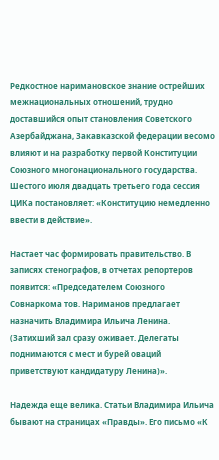Редкостное наримановское знание острейших межнациональных отношений, трудно доставшийся опыт становления Советского Азербайджана, Закавказской федерации весомо влияют и на разработку первой Конституции Союзного многонационального государства. Шестого июля двадцать третьего года сессия ЦИКа постановляет: «Конституцию немедленно ввести в действие».

Настает час формировать правительство. В записях стенографов, в отчетах репортеров появится: «Председателем Союзного Совнаркома тов. Нариманов предлагает назначить Владимира Ильича Ленина. (Затихший зал сразу оживает. Делегаты поднимаются с мест и бурей оваций приветствуют кандидатуру Ленина)».

Надежда еще велика. Статьи Владимира Ильича бывают на страницах «Правды». Его письмо «К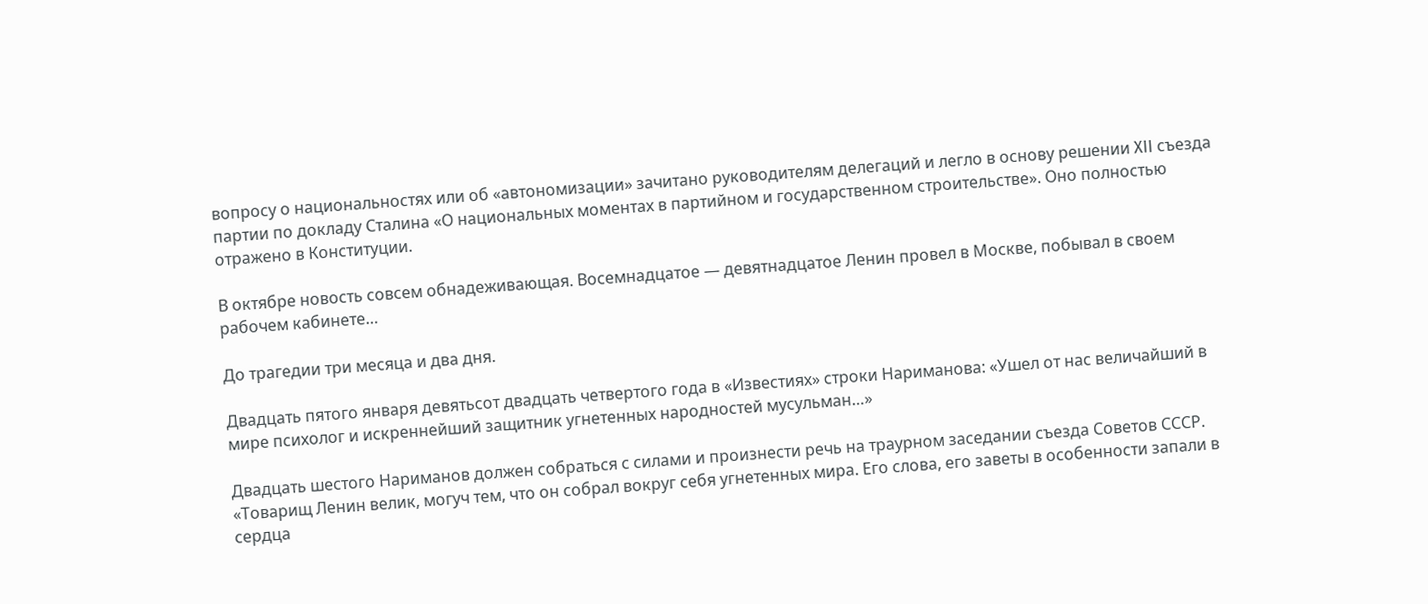вопросу о национальностях или об «автономизации» зачитано руководителям делегаций и легло в основу решении XII съезда партии по докладу Сталина «О национальных моментах в партийном и государственном строительстве». Оно полностью отражено в Конституции.

В октябре новость совсем обнадеживающая. Восемнадцатое — девятнадцатое Ленин провел в Москве, побывал в своем рабочем кабинете…

До трагедии три месяца и два дня.

Двадцать пятого января девятьсот двадцать четвертого года в «Известиях» строки Нариманова: «Ушел от нас величайший в мире психолог и искреннейший защитник угнетенных народностей мусульман…»

Двадцать шестого Нариманов должен собраться с силами и произнести речь на траурном заседании съезда Советов СССР. «Товарищ Ленин велик, могуч тем, что он собрал вокруг себя угнетенных мира. Его слова, его заветы в особенности запали в сердца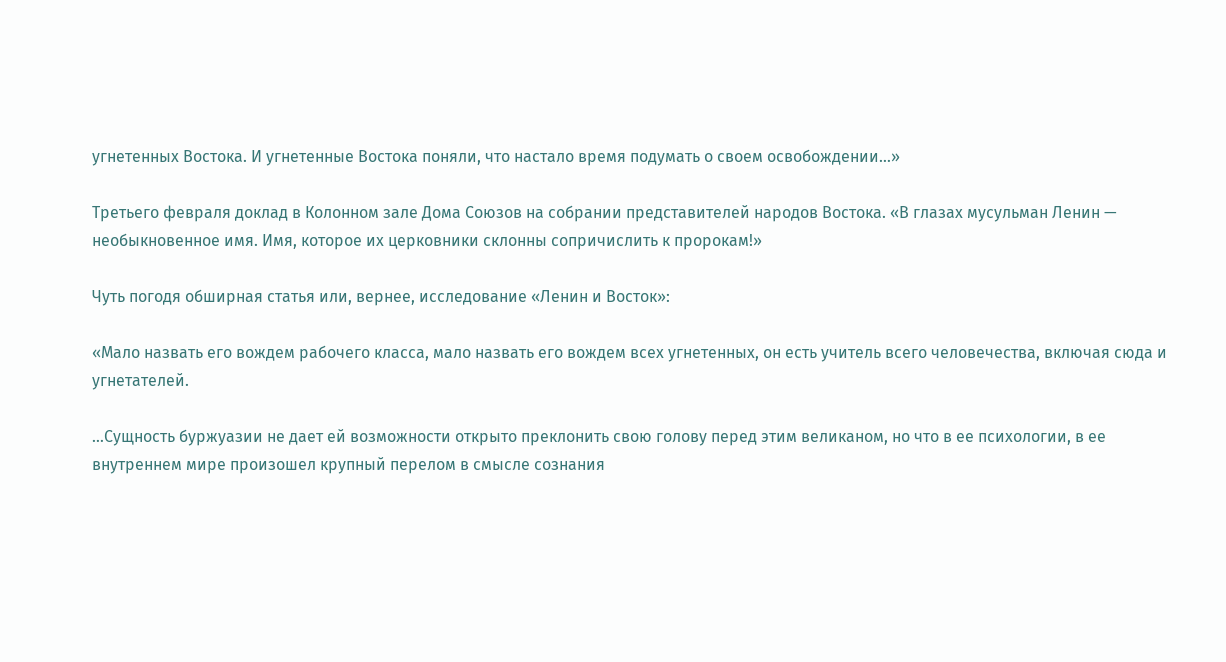угнетенных Востока. И угнетенные Востока поняли, что настало время подумать о своем освобождении…»

Третьего февраля доклад в Колонном зале Дома Союзов на собрании представителей народов Востока. «В глазах мусульман Ленин — необыкновенное имя. Имя, которое их церковники склонны сопричислить к пророкам!»

Чуть погодя обширная статья или, вернее, исследование «Ленин и Восток»:

«Мало назвать его вождем рабочего класса, мало назвать его вождем всех угнетенных, он есть учитель всего человечества, включая сюда и угнетателей.

…Сущность буржуазии не дает ей возможности открыто преклонить свою голову перед этим великаном, но что в ее психологии, в ее внутреннем мире произошел крупный перелом в смысле сознания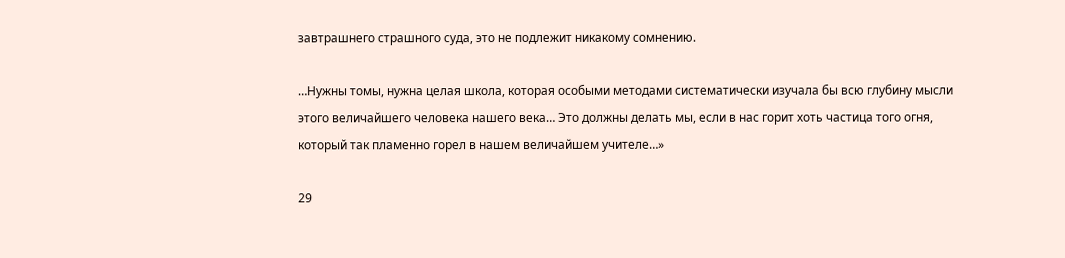завтрашнего страшного суда, это не подлежит никакому сомнению.

…Нужны томы, нужна целая школа, которая особыми методами систематически изучала бы всю глубину мысли этого величайшего человека нашего века… Это должны делать мы, если в нас горит хоть частица того огня, который так пламенно горел в нашем величайшем учителе…»

29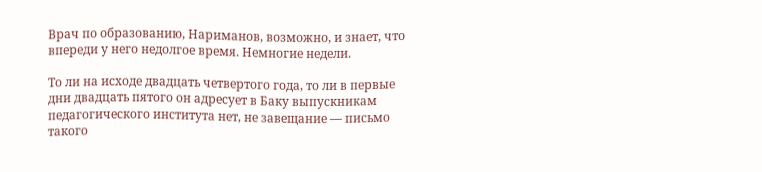Врач по образованию, Нариманов, возможно, и знает, что впереди у него недолгое время. Немногие недели.

То ли на исходе двадцать четвертого года, то ли в первые дни двадцать пятого он адресует в Баку выпускникам педагогического института нет, не завещание — письмо такого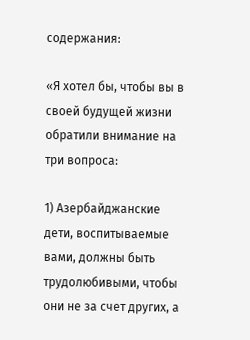содержания:

«Я хотел бы, чтобы вы в своей будущей жизни обратили внимание на три вопроса:

1) Азербайджанские дети, воспитываемые вами, должны быть трудолюбивыми, чтобы они не за счет других, а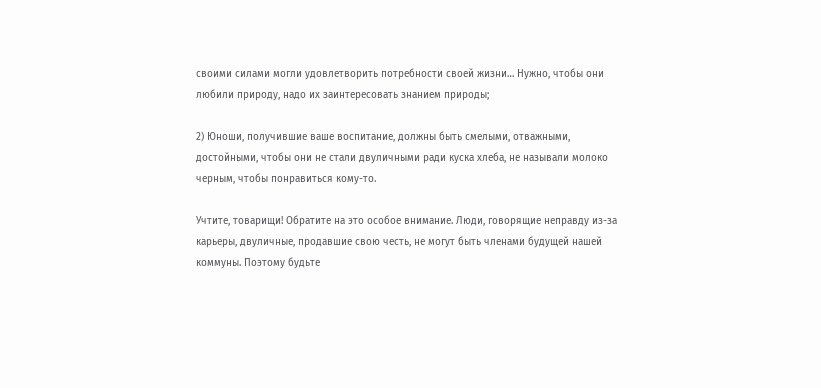своими силами могли удовлетворить потребности своей жизни… Нужно, чтобы они любили природу, надо их заинтересовать знанием природы;

2) Юноши, получившие ваше воспитание, должны быть смелыми, отважными, достойными, чтобы они не стали двуличными ради куска хлеба, не называли молоко черным, чтобы понравиться кому-то.

Учтите, товарищи! Обратите на это особое внимание. Люди, говорящие неправду из-за карьеры, двуличные, продавшие свою честь, не могут быть членами будущей нашей коммуны. Поэтому будьте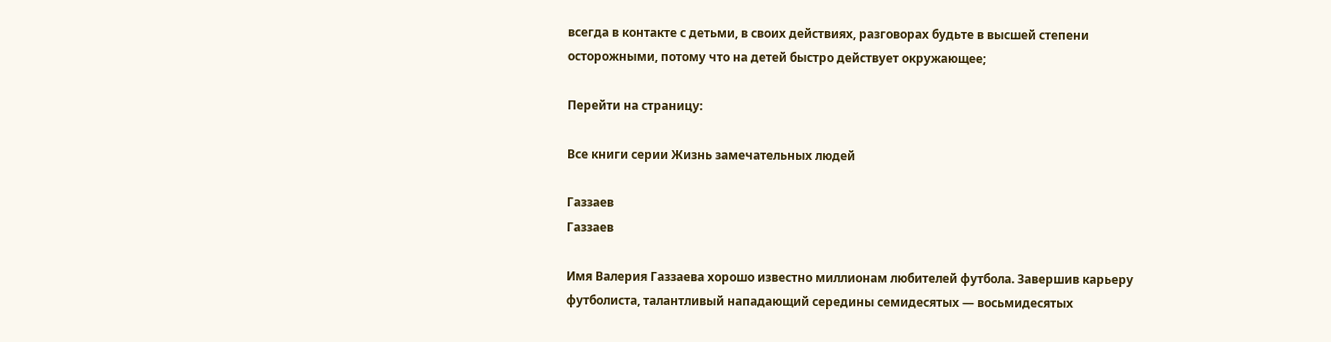всегда в контакте с детьми, в своих действиях, разговорах будьте в высшей степени осторожными, потому что на детей быстро действует окружающее;

Перейти на страницу:

Все книги серии Жизнь замечательных людей

Газзаев
Газзаев

Имя Валерия Газзаева хорошо известно миллионам любителей футбола. Завершив карьеру футболиста, талантливый нападающий середины семидесятых — восьмидесятых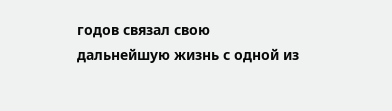годов связал свою дальнейшую жизнь с одной из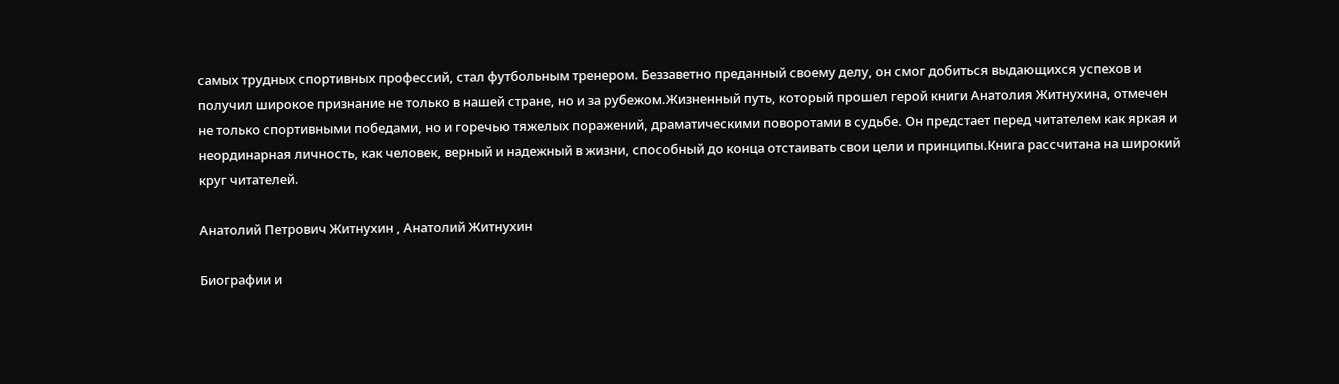самых трудных спортивных профессий, стал футбольным тренером. Беззаветно преданный своему делу, он смог добиться выдающихся успехов и получил широкое признание не только в нашей стране, но и за рубежом.Жизненный путь, который прошел герой книги Анатолия Житнухина, отмечен не только спортивными победами, но и горечью тяжелых поражений, драматическими поворотами в судьбе. Он предстает перед читателем как яркая и неординарная личность, как человек, верный и надежный в жизни, способный до конца отстаивать свои цели и принципы.Книга рассчитана на широкий круг читателей.

Анатолий Петрович Житнухин , Анатолий Житнухин

Биографии и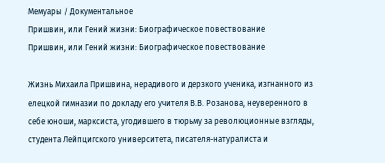Мемуары / Документальное
Пришвин, или Гений жизни: Биографическое повествование
Пришвин, или Гений жизни: Биографическое повествование

Жизнь Михаила Пришвина, нерадивого и дерзкого ученика, изгнанного из елецкой гимназии по докладу его учителя В.В. Розанова, неуверенного в себе юноши, марксиста, угодившего в тюрьму за революционные взгляды, студента Лейпцигского университета, писателя-натуралиста и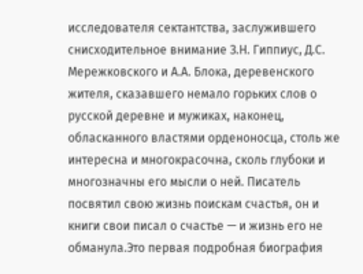исследователя сектантства, заслужившего снисходительное внимание З.Н. Гиппиус, Д.С. Мережковского и А.А. Блока, деревенского жителя, сказавшего немало горьких слов о русской деревне и мужиках, наконец, обласканного властями орденоносца, столь же интересна и многокрасочна, сколь глубоки и многозначны его мысли о ней. Писатель посвятил свою жизнь поискам счастья, он и книги свои писал о счастье — и жизнь его не обманула.Это первая подробная биография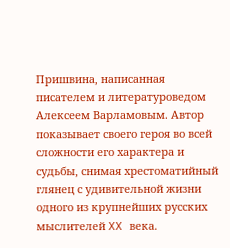Пришвина, написанная писателем и литературоведом Алексеем Варламовым. Автор показывает своего героя во всей сложности его характера и судьбы, снимая хрестоматийный глянец с удивительной жизни одного из крупнейших русских мыслителей XX века.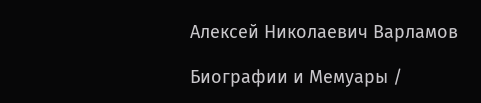Алексей Николаевич Варламов

Биографии и Мемуары /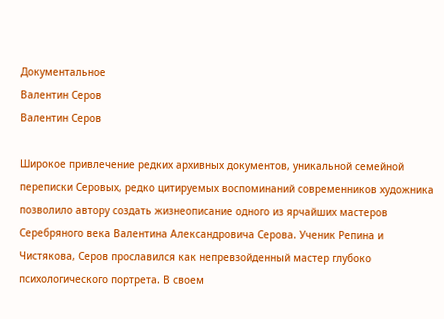Документальное
Валентин Серов
Валентин Серов

Широкое привлечение редких архивных документов, уникальной семейной переписки Серовых, редко цитируемых воспоминаний современников художника позволило автору создать жизнеописание одного из ярчайших мастеров Серебряного века Валентина Александровича Серова. Ученик Репина и Чистякова, Серов прославился как непревзойденный мастер глубоко психологического портрета. В своем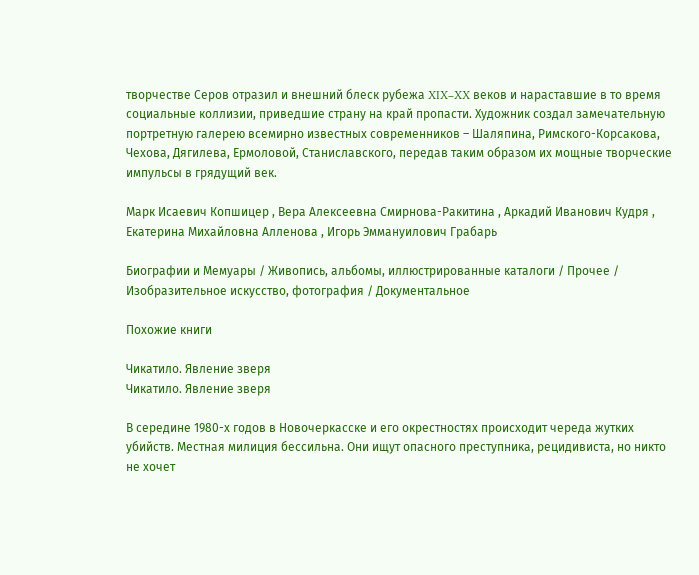творчестве Серов отразил и внешний блеск рубежа XIX–XX веков и нараставшие в то время социальные коллизии, приведшие страну на край пропасти. Художник создал замечательную портретную галерею всемирно известных современников – Шаляпина, Римского-Корсакова, Чехова, Дягилева, Ермоловой, Станиславского, передав таким образом их мощные творческие импульсы в грядущий век.

Марк Исаевич Копшицер , Вера Алексеевна Смирнова-Ракитина , Аркадий Иванович Кудря , Екатерина Михайловна Алленова , Игорь Эммануилович Грабарь

Биографии и Мемуары / Живопись, альбомы, иллюстрированные каталоги / Прочее / Изобразительное искусство, фотография / Документальное

Похожие книги

Чикатило. Явление зверя
Чикатило. Явление зверя

В середине 1980-х годов в Новочеркасске и его окрестностях происходит череда жутких убийств. Местная милиция бессильна. Они ищут опасного преступника, рецидивиста, но никто не хочет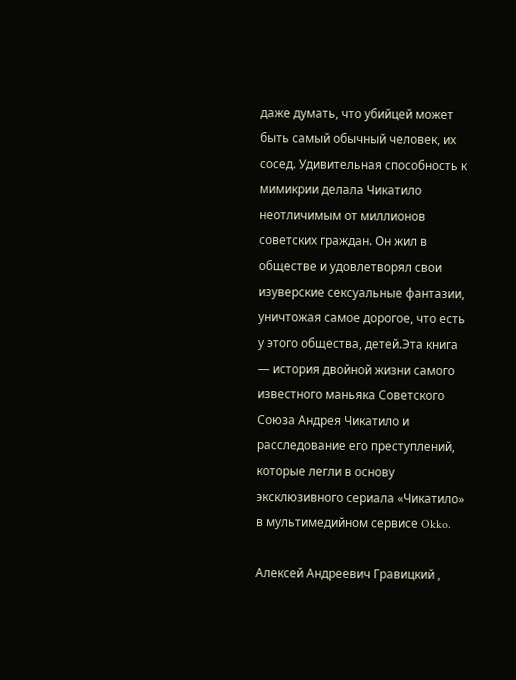даже думать, что убийцей может быть самый обычный человек, их сосед. Удивительная способность к мимикрии делала Чикатило неотличимым от миллионов советских граждан. Он жил в обществе и удовлетворял свои изуверские сексуальные фантазии, уничтожая самое дорогое, что есть у этого общества, детей.Эта книга — история двойной жизни самого известного маньяка Советского Союза Андрея Чикатило и расследование его преступлений, которые легли в основу эксклюзивного сериала «Чикатило» в мультимедийном сервисе Okko.

Алексей Андреевич Гравицкий ,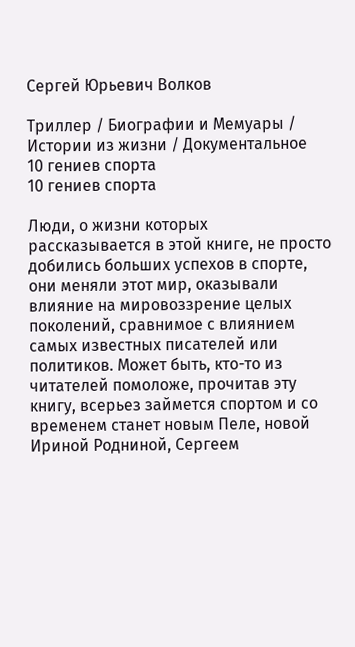Сергей Юрьевич Волков

Триллер / Биографии и Мемуары / Истории из жизни / Документальное
10 гениев спорта
10 гениев спорта

Люди, о жизни которых рассказывается в этой книге, не просто добились больших успехов в спорте, они меняли этот мир, оказывали влияние на мировоззрение целых поколений, сравнимое с влиянием самых известных писателей или политиков. Может быть, кто-то из читателей помоложе, прочитав эту книгу, всерьез займется спортом и со временем станет новым Пеле, новой Ириной Родниной, Сергеем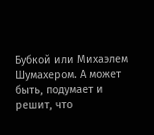Бубкой или Михаэлем Шумахером. А может быть, подумает и решит, что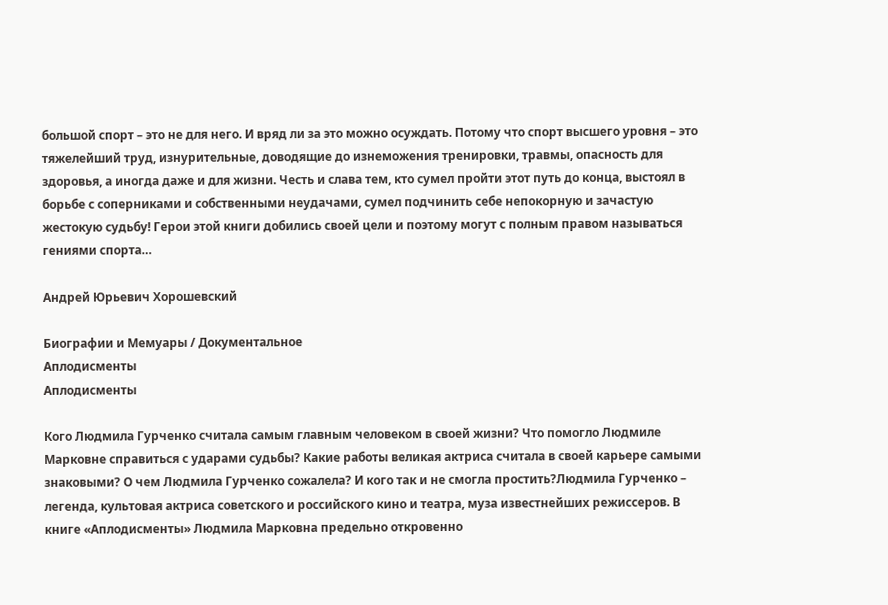большой спорт – это не для него. И вряд ли за это можно осуждать. Потому что спорт высшего уровня – это тяжелейший труд, изнурительные, доводящие до изнеможения тренировки, травмы, опасность для здоровья, а иногда даже и для жизни. Честь и слава тем, кто сумел пройти этот путь до конца, выстоял в борьбе с соперниками и собственными неудачами, сумел подчинить себе непокорную и зачастую жестокую судьбу! Герои этой книги добились своей цели и поэтому могут с полным правом называться гениями спорта…

Андрей Юрьевич Хорошевский

Биографии и Мемуары / Документальное
Аплодисменты
Аплодисменты

Кого Людмила Гурченко считала самым главным человеком в своей жизни? Что помогло Людмиле Марковне справиться с ударами судьбы? Какие работы великая актриса считала в своей карьере самыми знаковыми? О чем Людмила Гурченко сожалела? И кого так и не смогла простить?Людмила Гурченко – легенда, культовая актриса советского и российского кино и театра, муза известнейших режиссеров. В книге «Аплодисменты» Людмила Марковна предельно откровенно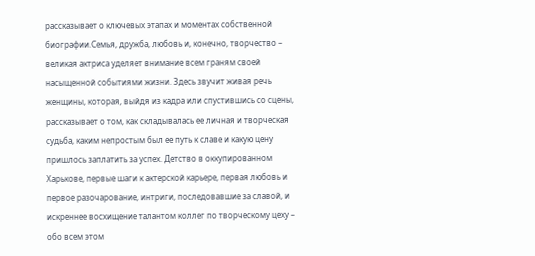рассказывает о ключевых этапах и моментах собственной биографии.Семья, дружба, любовь и, конечно, творчество – великая актриса уделяет внимание всем граням своей насыщенной событиями жизни. Здесь звучит живая речь женщины, которая, выйдя из кадра или спустившись со сцены, рассказывает о том, как складывалась ее личная и творческая судьба, каким непростым был ее путь к славе и какую цену пришлось заплатить за успех. Детство в оккупированном Харькове, первые шаги к актерской карьере, первая любовь и первое разочарование, интриги, последовавшие за славой, и искреннее восхищение талантом коллег по творческому цеху – обо всем этом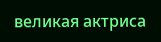великая актриса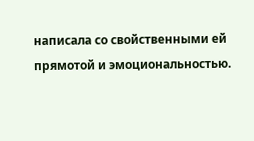написала со свойственными ей прямотой и эмоциональностью.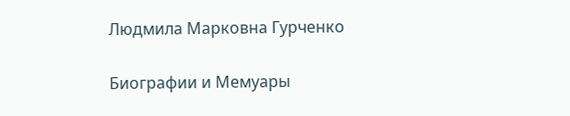Людмила Марковна Гурченко

Биографии и Мемуары